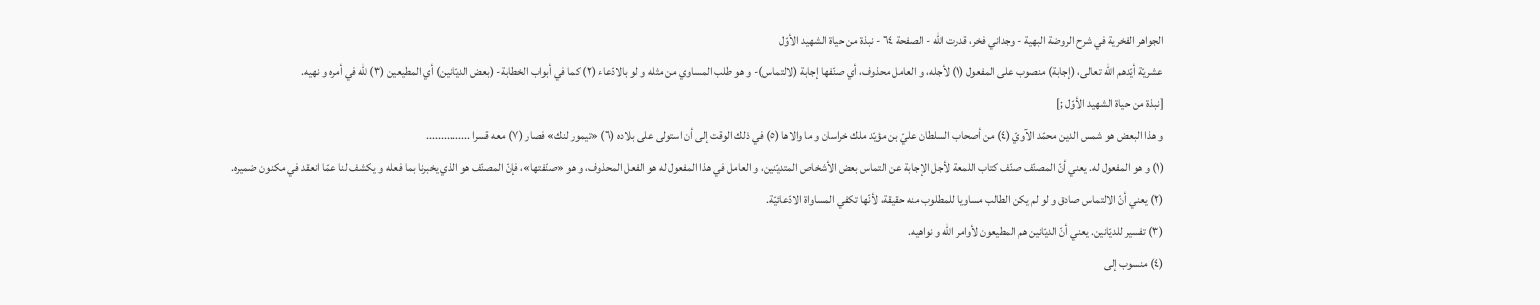الجواهر الفخرية في شرح الروضة البهية - وجداني فخر، قدرت الله - الصفحة ٦٤ - نبذة من حياة الشهيد الأوّل
عشريّة أيّدهم اللّه تعالى، (إجابة) منصوب على المفعول (١) لأجله، و العامل محذوف، أي صنّفها إجابة (لالتماس)- و هو طلب المساوي من مثله و لو بالادّعاء (٢) كما في أبواب الخطابة- (بعض الديّانين) أي المطيعين (٣) للّه في أمره و نهيه.
[نبذة من حياة الشهيد الأوّل ;]
و هذا البعض هو شمس الدين محمّد الآويّ (٤) من أصحاب السلطان عليّ بن مؤيّد ملك خراسان و ما والاها (٥) في ذلك الوقت إلى أن استولى على بلاده (٦) «تيمور لنك» فصار (٧) معه قسرا ...............
(١) و هو المفعول له. يعني أنّ المصنّف صنّف كتاب اللمعة لأجل الإجابة عن التماس بعض الأشخاص المتديّنين، و العامل في هذا المفعول له هو الفعل المحذوف، و هو «صنّفتها»، فإنّ المصنّف هو الذي يخبرنا بما فعله و يكشف لنا عمّا انعقد في مكنون ضميره.
(٢) يعني أنّ الالتماس صادق و لو لم يكن الطالب مساويا للمطلوب منه حقيقة، لأنّها تكفي المساواة الادّعائيّة.
(٣) تفسير للديّانين. يعني أنّ الديّانين هم المطيعون لأوامر اللّه و نواهيه.
(٤) منسوب إلى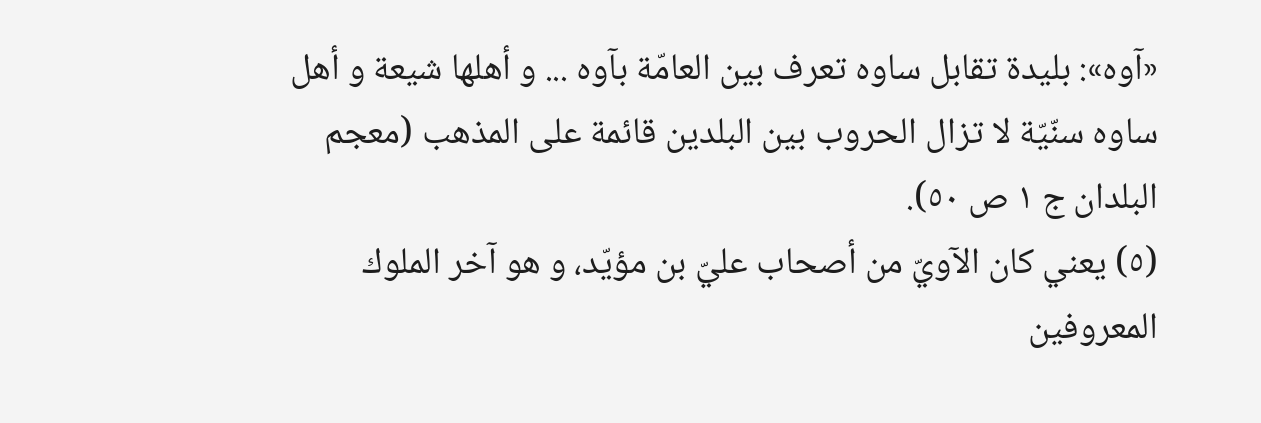«آوه»: بليدة تقابل ساوه تعرف بين العامّة بآوه ... و أهلها شيعة و أهل ساوه سنّيّة لا تزال الحروب بين البلدين قائمة على المذهب (معجم البلدان ج ١ ص ٥٠).
(٥) يعني كان الآويّ من أصحاب عليّ بن مؤيّد، و هو آخر الملوك المعروفين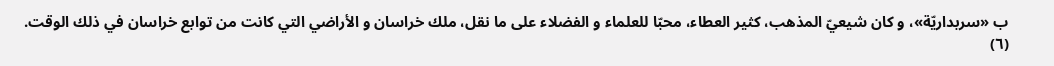ب «سربداريّة»، و كان شيعيّ المذهب، كثير العطاء، محبّا للعلماء و الفضلاء على ما نقل، ملك خراسان و الأراضي التي كانت من توابع خراسان في ذلك الوقت.
(٦)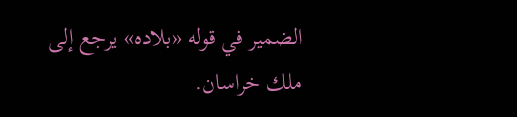الضمير في قوله «بلاده» يرجع إلى ملك خراسان.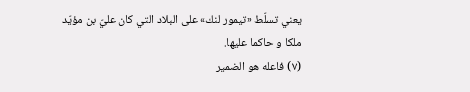يعني تسلّط «تيمور لنك» على البلاد التي كان عليّ بن مؤيّد ملكا و حاكما عليها.
(٧) فاعله هو الضمير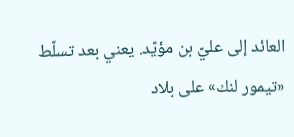العائد إلى عليّ بن مؤيّد. يعني بعد تسلّط «تيمور لنك» على بلاد